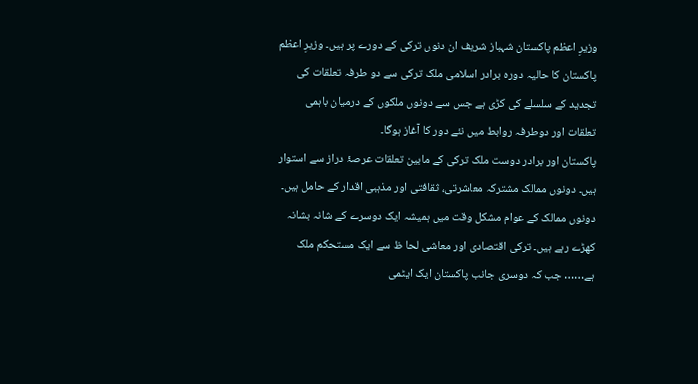وزیرِ اعظم پاکستان شہباز شریف ان دنوں ترکی کے دورے پر ہیں۔ وزیرِ اعظم پاکستان کا حالیہ دورہ برادر اسلامی ملک ترکی سے دو طرفہ تعلقات کی تجدید کے سلسلے کی کڑی ہے جس سے دونوں ملکوں کے درمیان باہمی تعلقات اور دوطرفہ روابط میں نئے دور کا آغاز ہوگا۔
پاکستان اور برادر دوست ملک ترکی کے مابین تعلقات عرصۂ دراز سے استوار ہیں۔ دونوں ممالک مشترکہ معاشرتی، ثقافتی اور مذہبی اقدار کے حامل ہیں۔ دونوں ممالک کے عوام مشکل وقت میں ہمیشہ ایک دوسرے کے شانہ بشانہ کھڑے رہے ہیں۔ ترکی اقتصادی اور معاشی لحا ظ سے ایک مستحکم ملک ہے…… جب کہ دوسری جانب پاکستان ایک ایٹمی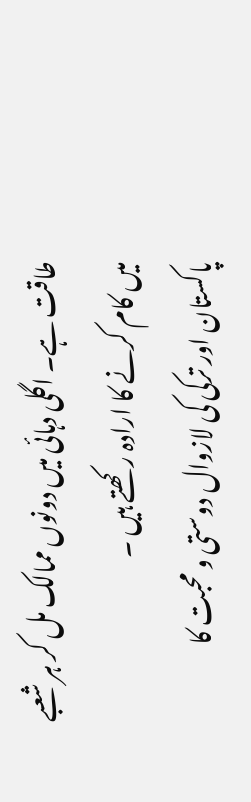طاقت ہے۔ اگلی دہائی میں دونوں ممالک مل کر ہر شعبے میں کام کرنے کا ارادہ رکھتے ہیں ۔
پاکستان اور ترکی کی لازوال دوستی و محبت کا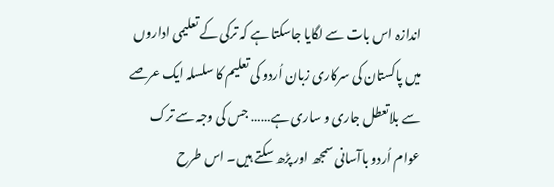اندازہ اس بات سے لگایا جاسکتا ہے کہ ترکی کے تعلیمی اداروں میں پاکستان کی سرکاری زبان اُردو کی تعلیم کا سلسلہ ایک عرصے سے بلاتعطل جاری و ساری ہے…… جس کی وجہ سے ترک عوام اُردو باآسانی سمجھ اور پڑھ سکتے ہیں۔ اس طرح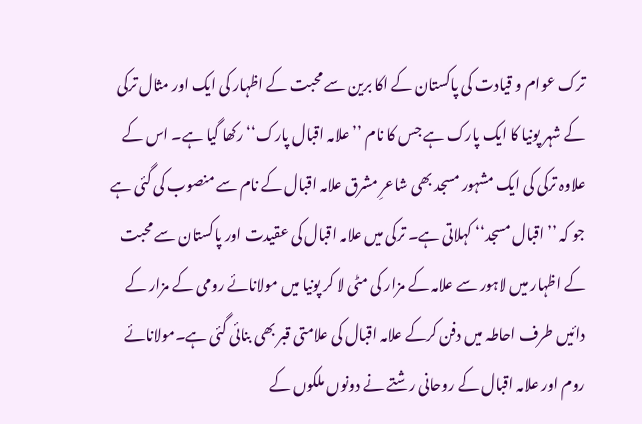ترک عوام و قیادت کی پاکستان کے اکا برین سے محبت کے اظہار کی ایک اور مثال ترکی کے شہر پونیا کا ایک پارک ہے جس کا نام ’’علامہ اقبال پارک‘‘ رکھا گیا ہے۔ اس کے علاوہ ترکی کی ایک مشہور مسجد بھی شاعرِ مشرق علامہ اقبال کے نام سے منصوب کی گئی ہے جو کہ ’’اقبال مسجد‘‘ کہلاتی ہے۔ ترکی میں علامہ اقبال کی عقیدت اور پاکستان سے محبت کے اظہار میں لاہور سے علامہ کے مزار کی مٹی لا کر پونیا میں مولانائے رومی کے مزار کے دائیں طرف احاطہ میں دفن کرکے علامہ اقبال کی علامتی قبر بھی بنائی گئی ہے۔مولانائے روم اور علامہ اقبال کے روحانی رشتے نے دونوں ملکوں کے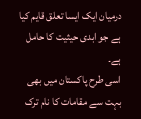درمیان ایک ایسا تعلق قایم کیا ہے جو ابدی حیثیت کا حامل ہے۔
اسی طرح پاکستان میں بھی بہت سے مقامات کا نام ترک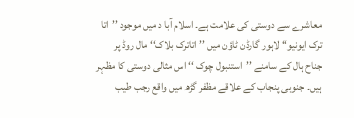معاشرے سے دوستی کی علامت ہے۔ اسلام آبا د میں موجود ’’اتا ترک ایونیو‘‘ لاہور گارڈن ٹاؤن میں ’’ اتاترک بلاک‘‘ مال روڈ پر جناح ہال کے سامنے ’’استنبول چوک ‘‘ اس مثالی دوستی کا مظہر ہیں۔ جنوبی پنجاب کے علاقے مظفر گڑھ میں واقع رجب طیب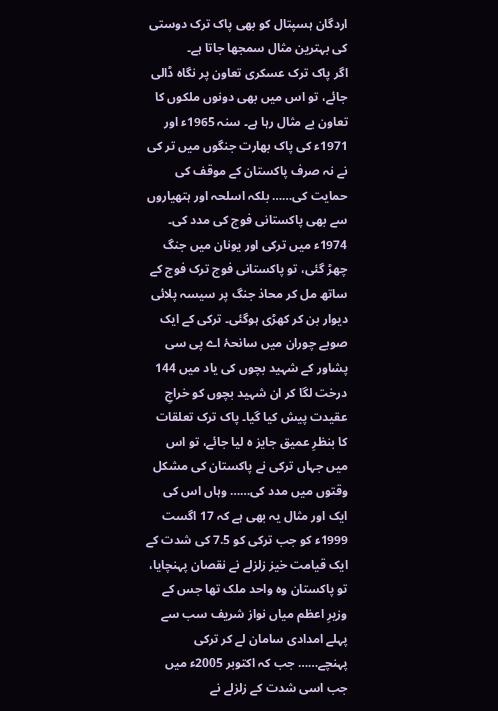اردگان ہسپتال کو بھی پاک ترک دوستی کی بہترین مثال سمجھا جاتا ہے۔
اگر پاک ترک عسکری تعاون پر نگاہ ڈالی جائے، تو اس میں بھی دونوں ملکوں کا تعاون بے مثال رہا ہے۔ سنہ 1965ء اور 1971ء کی پاک بھارت جنگوں میں تر کی نے نہ صرف پاکستان کے موقف کی حمایت کی…… بلکہ اسلحہ اور ہتھیاروں سے بھی پاکستانی فوج کی مدد کی۔ 1974ء میں ترکی اور یونان میں جنگ چھڑ گئی، تو پاکستانی فوج ترک فوج کے ساتھ مل کر محاذ جنگ پر سیسہ پلائی دیوار بن کر کھڑی ہوگئی۔ ترکی کے ایک صوبے چوران میں سانحۂ اے پی سی پشاور کے شہید بچوں کی یاد میں 144 درخت لگا کر ان شہید بچوں کو خراجِ عقیدت پیش کیا گیا۔ پاک ترک تعلقات کا بنظرِ عمیق جایز ہ لیا جائے، تو اس میں جہاں ترکی نے پاکستان کی مشکل وقتوں میں مدد کی…… وہاں اس کی ایک اور مثال یہ بھی ہے کہ 17 اگست 1999ء کو جب ترکی کو 7.5 کی شدت کے ایک قیامت خیز زلزلے نے نقصان پہنچایا، تو پاکستان وہ واحد ملک تھا جس کے وزیرِ اعظم میاں نواز شریف سب سے پہلے امدادی سامان لے کر ترکی پہنچے…… جب کہ اکتوبر 2005ء میں جب اسی شدت کے زلزلے نے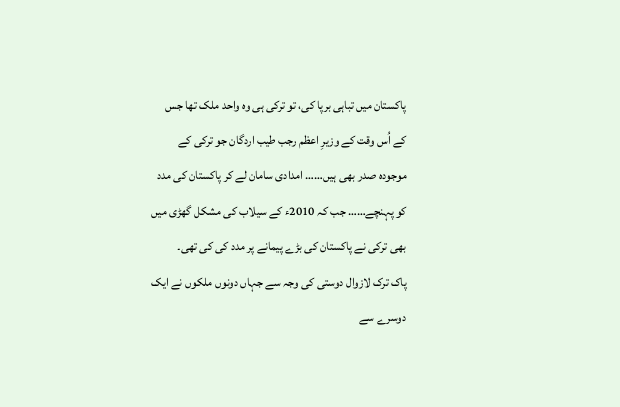پاکستان میں تباہی برپا کی، تو ترکی ہی وہ واحد ملک تھا جس کے اُس وقت کے وزیرِ اعظم رجب طیب اردگان جو ترکی کے موجودہ صدر بھی ہیں…… امدادی سامان لے کر پاکستان کی مدد کو پہنچے…… جب کہ 2010ء کے سیلاب کی مشکل گھڑی میں بھی ترکی نے پاکستان کی بڑے پیمانے پر مدد کی کی تھی۔
پاک ترک لازوال دوستی کی وجہ سے جہاں دونوں ملکوں نے ایک دوسرے سے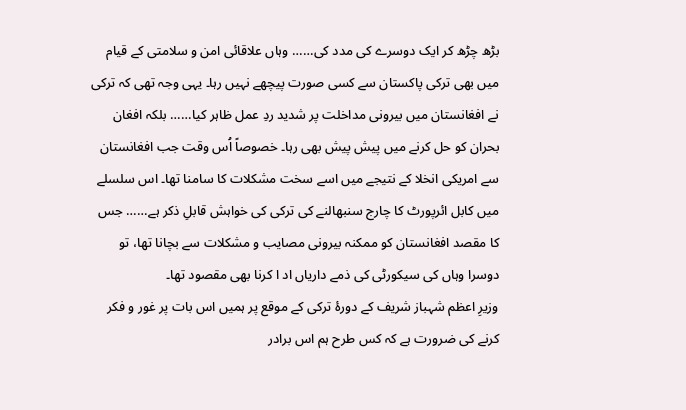بڑھ چڑھ کر ایک دوسرے کی مدد کی…… وہاں علاقائی امن و سلامتی کے قیام میں بھی ترکی پاکستان سے کسی صورت پیچھے نہیں رہا۔ یہی وجہ تھی کہ ترکی نے افغانستان میں بیرونی مداخلت پر شدید ردِ عمل ظاہر کیا…… بلکہ افغان بحران کو حل کرنے میں پیش پیش بھی رہا۔ خصوصاً اُس وقت جب افغانستان سے امریکی انخلا کے نتیجے میں اسے سخت مشکلات کا سامنا تھا۔ اس سلسلے میں کابل ائرپورٹ کا چارج سنبھالنے کی ترکی کی خواہش قابلِ ذکر ہے…… جس کا مقصد افغانستان کو ممکنہ بیرونی مصایب و مشکلات سے بچانا تھا، تو دوسرا وہاں کی سیکورٹی کی ذمے داریاں اد ا کرنا بھی مقصود تھا۔
وزیرِ اعظم شہباز شریف کے دورۂ ترکی کے موقع پر ہمیں اس بات پر غور و فکر کرنے کی ضرورت ہے کہ کس طرح ہم اس برادر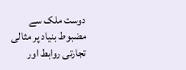دوست ملک سے مضبوط بنیاد پر مثالی تجارتی روابط اور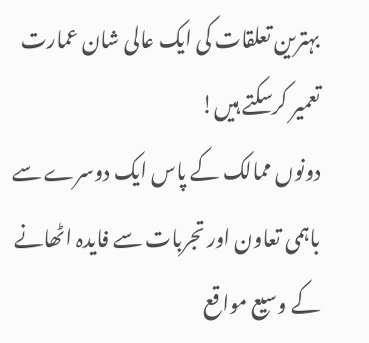بہترین تعلقات کی ایک عالی شان عمارت تعمیر کرسکتے ہیں!
دونوں ممالک کے پاس ایک دوسرے سے باہمی تعاون اور تجربات سے فایدہ اٹھانے کے وسیع مواقع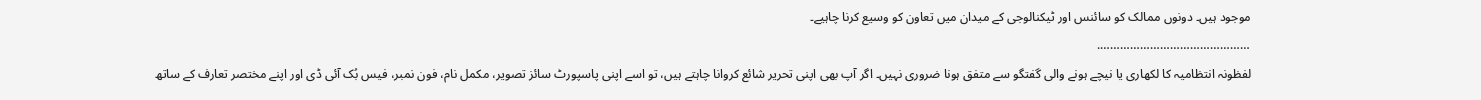موجود ہیں۔ دونوں ممالک کو سائنس اور ٹیکنالوجی کے میدان میں تعاون کو وسیع کرنا چاہیے۔
……………………………………….
لفظونہ انتظامیہ کا لکھاری یا نیچے ہونے والی گفتگو سے متفق ہونا ضروری نہیں۔ اگر آپ بھی اپنی تحریر شائع کروانا چاہتے ہیں، تو اسے اپنی پاسپورٹ سائز تصویر، مکمل نام، فون نمبر، فیس بُک آئی ڈی اور اپنے مختصر تعارف کے ساتھ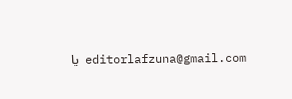editorlafzuna@gmail.com یا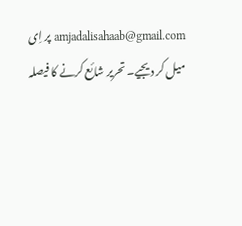amjadalisahaab@gmail.com پر اِی میل کر دیجیے۔ تحریر شائع کرنے کا فیصلہ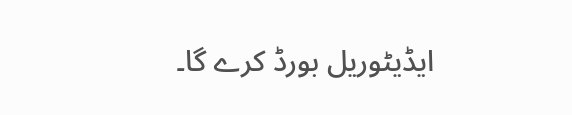ایڈیٹوریل بورڈ کرے گا۔